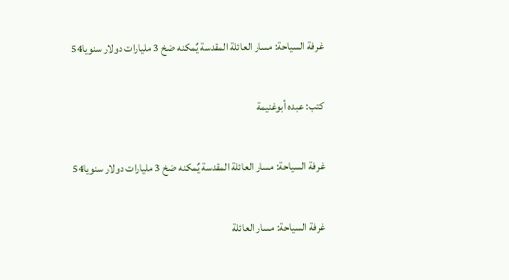غرفة السياحة: مسار العائلة المقدسة يٌمكنه ضخ 3 مليارات دولار سنويا54

كتب: عبده أبوغنيمة

غرفة السياحة: مسار العائلة المقدسة يٌمكنه ضخ 3 مليارات دولار سنويا54

غرفة السياحة: مسار العائلة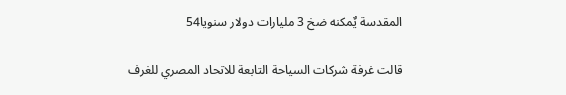المقدسة يٌمكنه ضخ 3 مليارات دولار سنويا54

قالت غرفة شركات السياحة التابعة للاتحاد المصري للغرف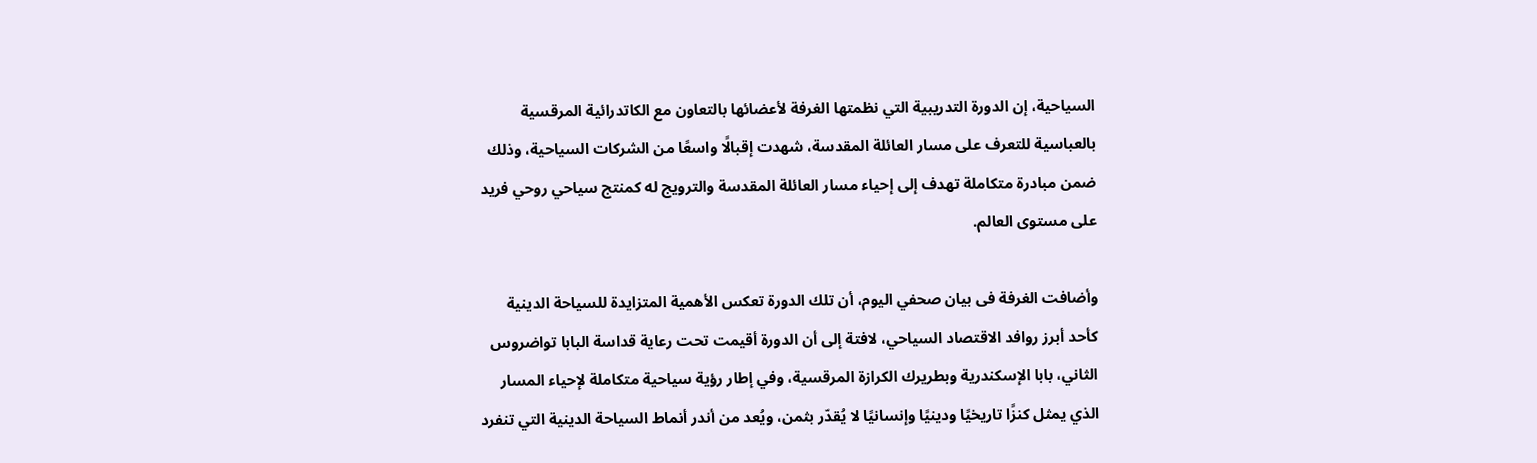السياحية، إن الدورة التدريبية التي نظمتها الغرفة لأعضائها بالتعاون مع الكاتدرائية المرقسية بالعباسية للتعرف على مسار العائلة المقدسة، شهدت إقبالًا واسعًا من الشركات السياحية، وذلك ضمن مبادرة متكاملة تهدف إلى إحياء مسار العائلة المقدسة والترويج له كمنتج سياحي روحي فريد على مستوى العالم.

وأضافت الغرفة فى بيان صحفي اليوم، أن تلك الدورة تعكس الأهمية المتزايدة للسياحة الدينية كأحد أبرز روافد الاقتصاد السياحي، لافتة إلى أن الدورة أقيمت تحت رعاية قداسة البابا تواضروس الثاني، بابا الإسكندرية وبطريرك الكرازة المرقسية، وفي إطار رؤية سياحية متكاملة لإحياء المسار الذي يمثل كنزًا تاريخيًا ودينيًا وإنسانيًا لا يُقدّر بثمن، ويُعد من أندر أنماط السياحة الدينية التي تنفرد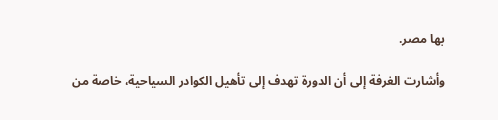بها مصر.

وأشارت الغرفة إلى أن الدورة تهدف إلى تأهيل الكوادر السياحية، خاصة من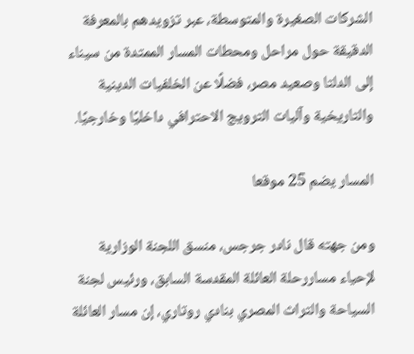الشركات الصغيرة والمتوسطة، عبر تزويدهم بالمعرفة الدقيقة حول مراحل ومحطات المسار الممتدة من سيناء إلى الدلتا وصعيد مصر، فضلًا عن الخلفيات الدينية والتاريخية وآليات الترويج الاحترافي داخليًا وخارجيًا.

المسار يضم 25 موقعا

ومن جهته قال نادر جرجس، منسق اللجنة الوزارية لإحياء مساررحلة العائلة المقدسة السابق، ورئيس لجنة السياحة والتراث المصري بنادي روتاري، إن مسار العائلة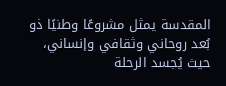المقدسة يمثل مشروعًا وطنيًا ذو بُعد روحاني وثقافي وإنساني، حيث يُجسد الرحلة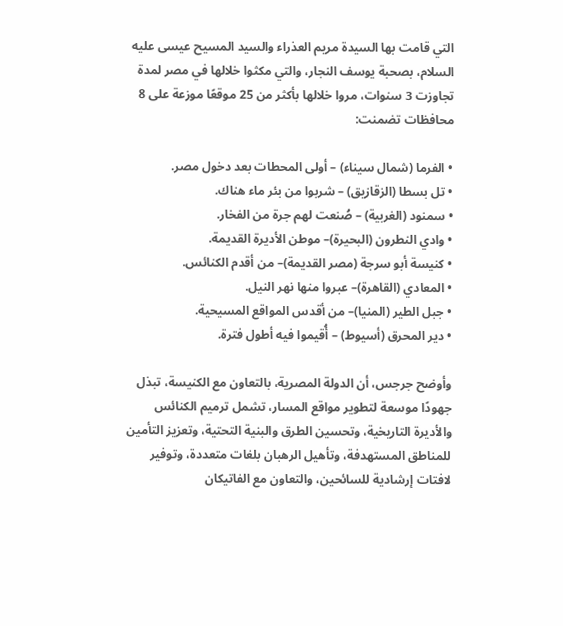التي قامت بها السيدة مريم العذراء والسيد المسيح عيسى عليه السلام، بصحبة يوسف النجار، والتي مكثوا خلالها في مصر لمدة تجاوزت 3 سنوات، مروا خلالها بأكثر من 25 موقعًا موزعة على 8 محافظات تضمنت:

• الفرما (شمال سيناء) – أولى المحطات بعد دخول مصر.
• تل بسطا (الزقازيق) – شربوا من بئر ماء هناك.
• سمنود (الغربية) – صُنعت لهم جرة من الفخار.
• وادي النطرون (البحيرة)– موطن الأديرة القديمة.
• كنيسة أبو سرجة (مصر القديمة)– من أقدم الكنائس.
• المعادي (القاهرة)– عبروا منها نهر النيل.
• جبل الطير (المنيا)– من أقدس المواقع المسيحية.
• دير المحرق (أسيوط) – أُقيموا فيه أطول فترة.

وأوضح جرجس، أن الدولة المصرية، بالتعاون مع الكنيسة، تبذل جهودًا موسعة لتطوير مواقع المسار، تشمل ترميم الكنائس والأديرة التاريخية، وتحسين الطرق والبنية التحتية، وتعزيز التأمين للمناطق المستهدفة، وتأهيل الرهبان بلغات متعددة، وتوفير لافتات إرشادية للسائحين، والتعاون مع الفاتيكان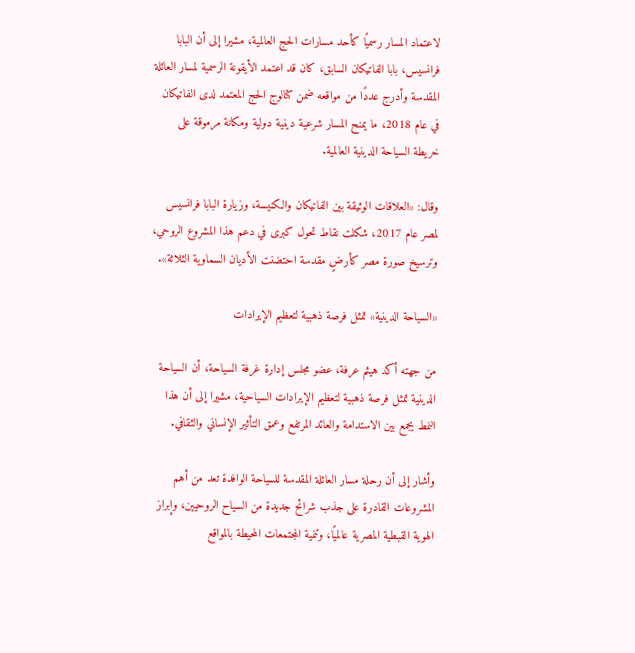لاعتماد المسار رسميًا كأحد مسارات الحج العالمية، مشيرا إلى أن البابا فرانسيس، بابا الفاتيكان السابق، كان قد اعتمد الأيقونة الرسمية لمسار العائلة المقدسة وأدرج عددًا من مواقعه ضمن كتالوج الحج المعتمد لدى الفاتيكان في عام 2018، ما يمنح المسار شرعية دينية دولية ومكانة مرموقة على خريطة السياحة الدينية العالمية.

وقال: «العلاقات الوثيقة بين الفاتيكان والكنيسة، وزيارة البابا فرانسيس لمصر عام 2017، شكلت نقاط تحول كبرى في دعم هذا المشروع الروحي، وترسيخ صورة مصر كأرضٍ مقدسة احتضنت الأديان السماوية الثلاثة».

«السياحة الدينية» تمثل فرصة ذهبية لتعظيم الإيرادات

من جهته أكد هيثم عرفة، عضو مجلس إدارة غرفة السياحة، أن السياحة الدينية تمثل فرصة ذهبية لتعظيم الإيرادات السياحية، مشيرا إلى أن هذا النمط يجمع بين الاستدامة والعائد المرتفع وعمق التأثير الإنساني والثقافي.

وأشار إلى أن رحلة مسار العائلة المقدسة للسياحة الوافدة تعد من أهم المشروعات القادرة على جذب شرائح جديدة من السياح الروحيين، وإبراز الهوية القبطية المصرية عالميًا، وتنمية المجتمعات المحيطة بالمواقع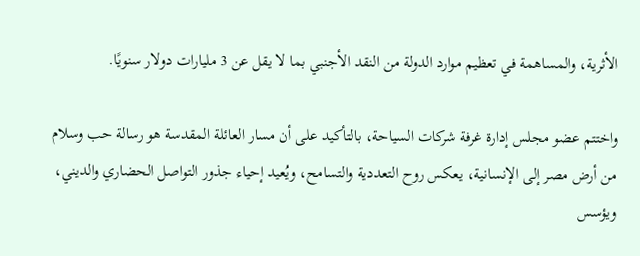الأثرية، والمساهمة في تعظيم موارد الدولة من النقد الأجنبي بما لا يقل عن 3 مليارات دولار سنويًا.

واختتم عضو مجلس إدارة غرفة شركات السياحة، بالتأكيد على أن مسار العائلة المقدسة هو رسالة حب وسلام من أرض مصر إلى الإنسانية، يعكس روح التعددية والتسامح، ويُعيد إحياء جذور التواصل الحضاري والديني، ويؤسس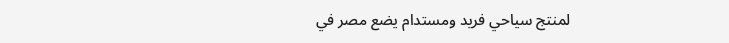لمنتج سياحي فريد ومستدام يضع مصر في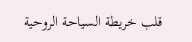قلب خريطة السياحة الروحية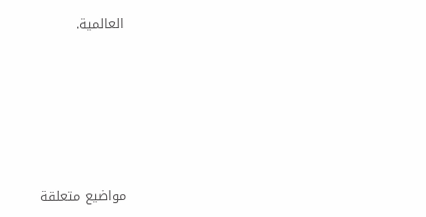العالمية.





مواضيع متعلقة